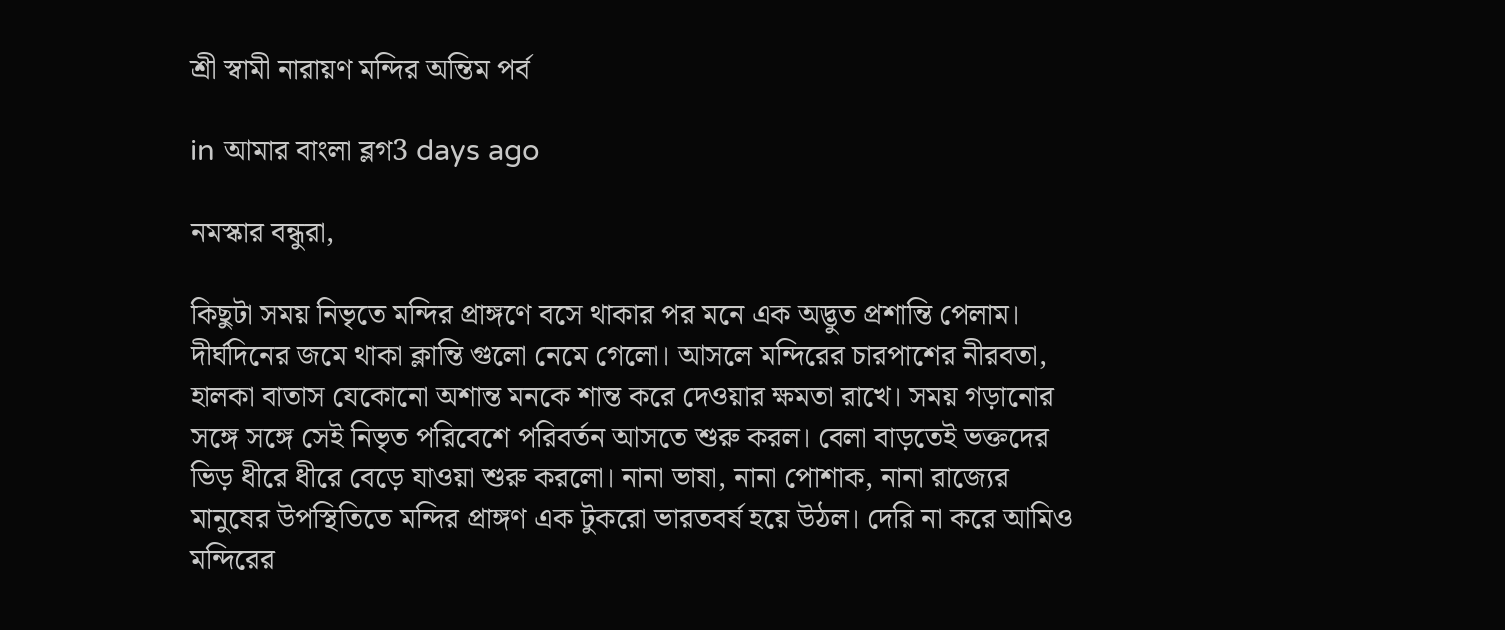শ্রী স্বামী নারায়ণ মন্দির অন্তিম পর্ব

in আমার বাংলা ব্লগ3 days ago

নমস্কার বন্ধুরা,

কিছুটা সময় নিভৃতে মন্দির প্রাঙ্গণে বসে থাকার পর মনে এক অদ্ভুত প্রশান্তি পেলাম। দীর্ঘদিনের জমে থাকা ক্লান্তি গুলো নেমে গেলো। আসলে মন্দিরের চারপাশের নীরবতা, হালকা বাতাস যেকোনো অশান্ত মনকে শান্ত করে দেওয়ার ক্ষমতা রাখে। সময় গড়ানোর সঙ্গে সঙ্গে সেই নিভৃত পরিবেশে পরিবর্তন আসতে শুরু করল। বেলা বাড়তেই ভক্তদের ভিড় ধীরে ধীরে বেড়ে যাওয়া শুরু করলো। নানা ভাষা, নানা পোশাক, নানা রাজ্যের মানুষের উপস্থিতিতে মন্দির প্রাঙ্গণ এক টুকরো ভারতবর্ষ হয়ে উঠল। দেরি না করে আমিও মন্দিরের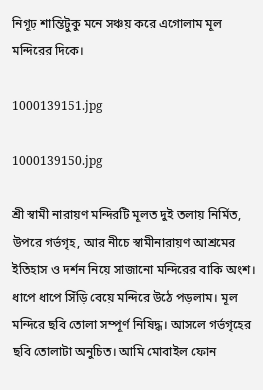নিগূঢ় শান্তিটুকু মনে সঞ্চয় করে এগোলাম মূল মন্দিরের দিকে।

1000139151.jpg

1000139150.jpg

শ্রী স্বামী নারায়ণ মন্দিরটি মূলত দুই তলায় নির্মিত, উপরে গর্ভগৃহ, আর নীচে স্বামীনারায়ণ আশ্রমের ইতিহাস ও দর্শন নিয়ে সাজানো মন্দিরের বাকি অংশ। ধাপে ধাপে সিঁড়ি বেয়ে মন্দিরে উঠে পড়লাম। মূল মন্দিরে ছবি তোলা সম্পূর্ণ নিষিদ্ধ। আসলে গর্ভগৃহের ছবি তোলাটা অনুচিত। আমি মোবাইল ফোন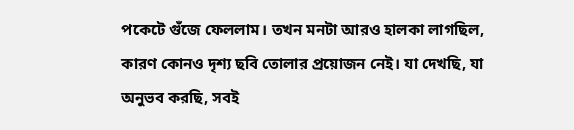পকেটে গুঁজে ফেললাম। তখন মনটা আরও হালকা লাগছিল, কারণ কোনও দৃশ্য ছবি তোলার প্রয়োজন নেই। যা দেখছি, যা অনুভব করছি, সবই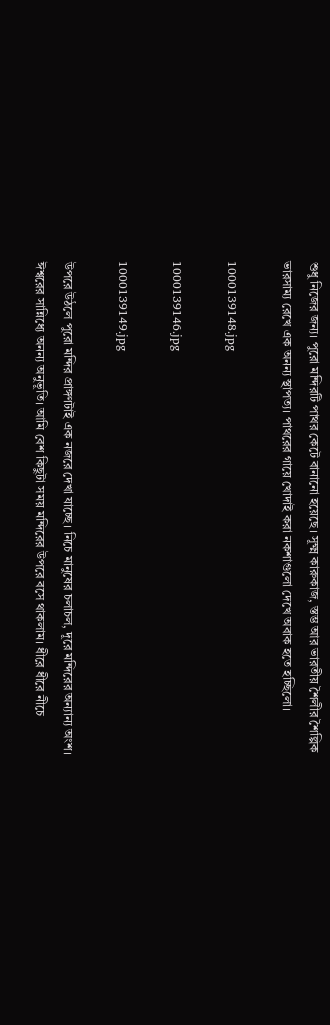শুধু নিজের জন্য। পুরো মন্দিরটি পাথর কেটে বানানো হয়েছে। সূক্ষ্ম কারুকাজ, স্তম্ভ আর ভারতীয় শৈলীর শৈল্পিক ভারসাম্য রেখে এক অনন্য স্থাপত্য। পাথরের গায়ে খোদাই করা নকশাগুলো দেখে অবাক হতে হচ্ছিলো।

1000139148.jpg

1000139146.jpg

1000139149.jpg

উপরে উঠলে পুরো মন্দির প্রাঙ্গণটাই এক নজরে দেখা যাচ্ছে। নিচে মানুষের চলাচল, দূরে মন্দিরের অন্যান্য অংশ। ঈশ্বরের সান্নিধ্যে অনন্য অনুভূতি। আমি বেশ কিছুটা সময় মন্দিরের উপরে বসে থাকলাম। ধীরে ধীরে নীচে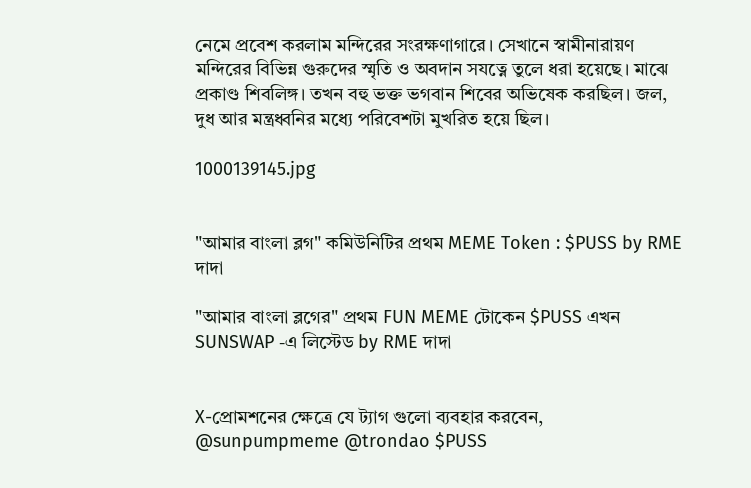নেমে প্রবেশ করলাম মন্দিরের সংরক্ষণাগারে। সেখানে স্বামীনারায়ণ মন্দিরের বিভিন্ন গুরুদের স্মৃতি ও অবদান সযত্নে তুলে ধরা হয়েছে। মাঝে প্রকাণ্ড শিবলিঙ্গ। তখন বহু ভক্ত ভগবান শিবের অভিষেক করছিল। জল, দুধ আর মন্ত্রধ্বনির মধ্যে পরিবেশটা মুখরিত হয়ে ছিল।

1000139145.jpg


"আমার বাংলা ব্লগ" কমিউনিটির প্রথম MEME Token : $PUSS by RME দাদা

"আমার বাংলা ব্লগের" প্রথম FUN MEME টোকেন $PUSS এখন SUNSWAP -এ লিস্টেড by RME দাদা


X-প্রোমশনের ক্ষেত্রে যে ট্যাগ গুলো ব্যবহার করবেন,
@sunpumpmeme @trondao $PUSS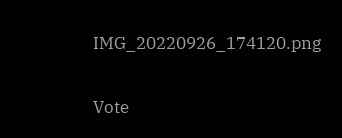IMG_20220926_174120.png

Vote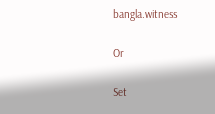bangla.witness

Or

Set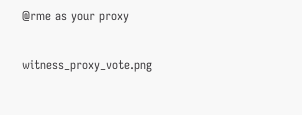@rme as your proxy

witness_proxy_vote.png